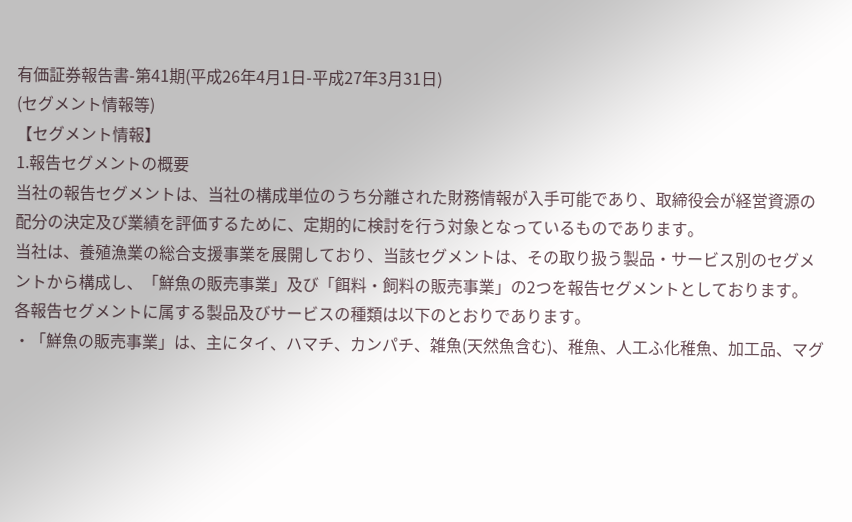有価証券報告書-第41期(平成26年4月1日-平成27年3月31日)
(セグメント情報等)
【セグメント情報】
1.報告セグメントの概要
当社の報告セグメントは、当社の構成単位のうち分離された財務情報が入手可能であり、取締役会が経営資源の配分の決定及び業績を評価するために、定期的に検討を行う対象となっているものであります。
当社は、養殖漁業の総合支援事業を展開しており、当該セグメントは、その取り扱う製品・サービス別のセグメントから構成し、「鮮魚の販売事業」及び「餌料・飼料の販売事業」の2つを報告セグメントとしております。
各報告セグメントに属する製品及びサービスの種類は以下のとおりであります。
・「鮮魚の販売事業」は、主にタイ、ハマチ、カンパチ、雑魚(天然魚含む)、稚魚、人工ふ化稚魚、加工品、マグ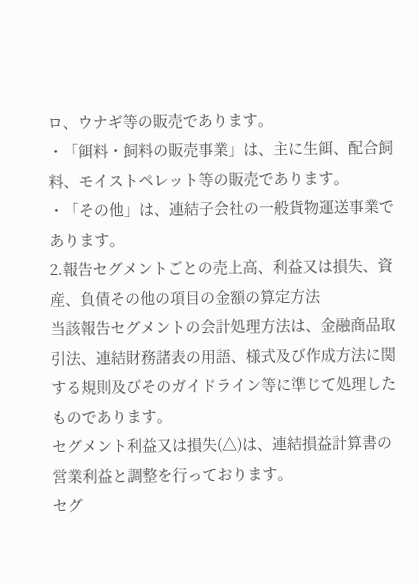ロ、ウナギ等の販売であります。
・「餌料・飼料の販売事業」は、主に生餌、配合飼料、モイストペレット等の販売であります。
・「その他」は、連結子会社の一般貨物運送事業であります。
2.報告セグメントごとの売上高、利益又は損失、資産、負債その他の項目の金額の算定方法
当該報告セグメントの会計処理方法は、金融商品取引法、連結財務諸表の用語、様式及び作成方法に関する規則及びそのガイドライン等に準じて処理したものであります。
セグメント利益又は損失(△)は、連結損益計算書の営業利益と調整を行っております。
セグ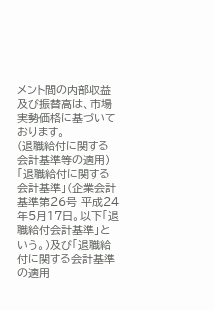メント間の内部収益及び振替高は、市場実勢価格に基づいております。
(退職給付に関する会計基準等の適用)
「退職給付に関する会計基準」(企業会計基準第26号 平成24年5月17日。以下「退職給付会計基準」という。)及び「退職給付に関する会計基準の適用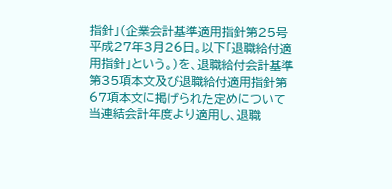指針」(企業会計基準適用指針第25号 平成27年3月26日。以下「退職給付適用指針」という。)を、退職給付会計基準第35項本文及び退職給付適用指針第67項本文に掲げられた定めについて当連結会計年度より適用し、退職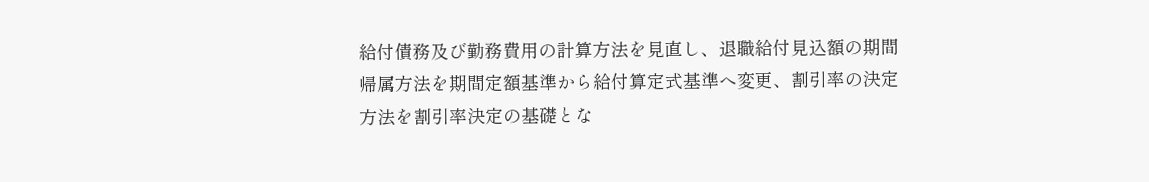給付債務及び勤務費用の計算方法を見直し、退職給付見込額の期間帰属方法を期間定額基準から給付算定式基準へ変更、割引率の決定方法を割引率決定の基礎とな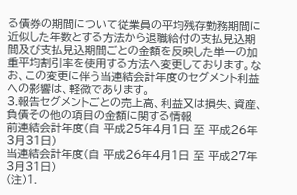る債券の期間について従業員の平均残存勤務期間に近似した年数とする方法から退職給付の支払見込期間及び支払見込期間ごとの金額を反映した単一の加重平均割引率を使用する方法へ変更しております。なお、この変更に伴う当連結会計年度のセグメント利益への影響は、軽微であります。
3.報告セグメントごとの売上高、利益又は損失、資産、負債その他の項目の金額に関する情報
前連結会計年度(自 平成25年4月1日 至 平成26年3月31日)
当連結会計年度(自 平成26年4月1日 至 平成27年3月31日)
(注)1.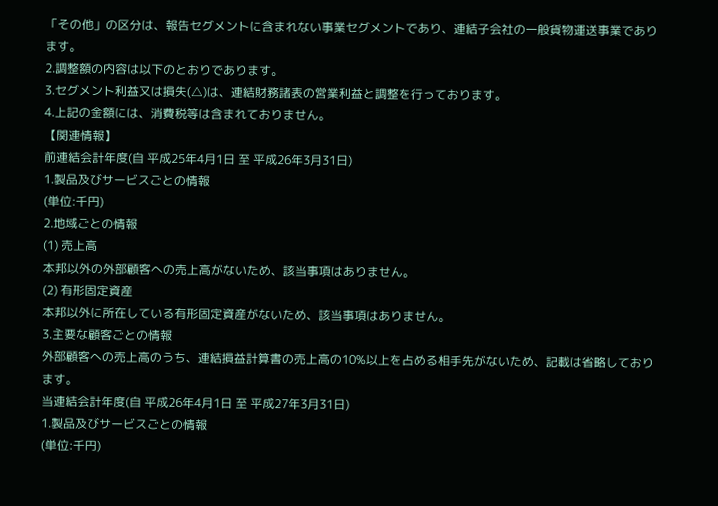「その他」の区分は、報告セグメントに含まれない事業セグメントであり、連結子会社の一般貨物運送事業であります。
2.調整額の内容は以下のとおりであります。
3.セグメント利益又は損失(△)は、連結財務諸表の営業利益と調整を行っております。
4.上記の金額には、消費税等は含まれておりません。
【関連情報】
前連結会計年度(自 平成25年4月1日 至 平成26年3月31日)
1.製品及びサービスごとの情報
(単位:千円)
2.地域ごとの情報
(1) 売上高
本邦以外の外部顧客への売上高がないため、該当事項はありません。
(2) 有形固定資産
本邦以外に所在している有形固定資産がないため、該当事項はありません。
3.主要な顧客ごとの情報
外部顧客への売上高のうち、連結損益計算書の売上高の10%以上を占める相手先がないため、記載は省略しております。
当連結会計年度(自 平成26年4月1日 至 平成27年3月31日)
1.製品及びサービスごとの情報
(単位:千円)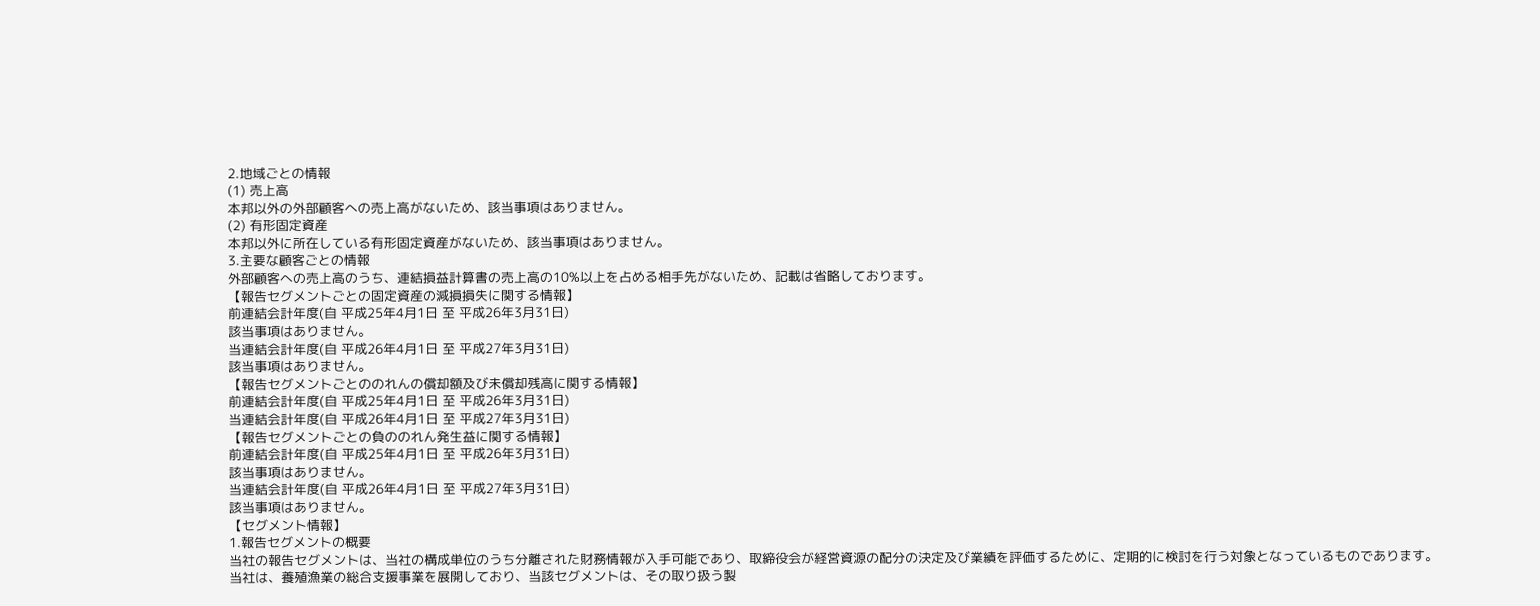2.地域ごとの情報
(1) 売上高
本邦以外の外部顧客への売上高がないため、該当事項はありません。
(2) 有形固定資産
本邦以外に所在している有形固定資産がないため、該当事項はありません。
3.主要な顧客ごとの情報
外部顧客への売上高のうち、連結損益計算書の売上高の10%以上を占める相手先がないため、記載は省略しております。
【報告セグメントごとの固定資産の減損損失に関する情報】
前連結会計年度(自 平成25年4月1日 至 平成26年3月31日)
該当事項はありません。
当連結会計年度(自 平成26年4月1日 至 平成27年3月31日)
該当事項はありません。
【報告セグメントごとののれんの償却額及び未償却残高に関する情報】
前連結会計年度(自 平成25年4月1日 至 平成26年3月31日)
当連結会計年度(自 平成26年4月1日 至 平成27年3月31日)
【報告セグメントごとの負ののれん発生益に関する情報】
前連結会計年度(自 平成25年4月1日 至 平成26年3月31日)
該当事項はありません。
当連結会計年度(自 平成26年4月1日 至 平成27年3月31日)
該当事項はありません。
【セグメント情報】
1.報告セグメントの概要
当社の報告セグメントは、当社の構成単位のうち分離された財務情報が入手可能であり、取締役会が経営資源の配分の決定及び業績を評価するために、定期的に検討を行う対象となっているものであります。
当社は、養殖漁業の総合支援事業を展開しており、当該セグメントは、その取り扱う製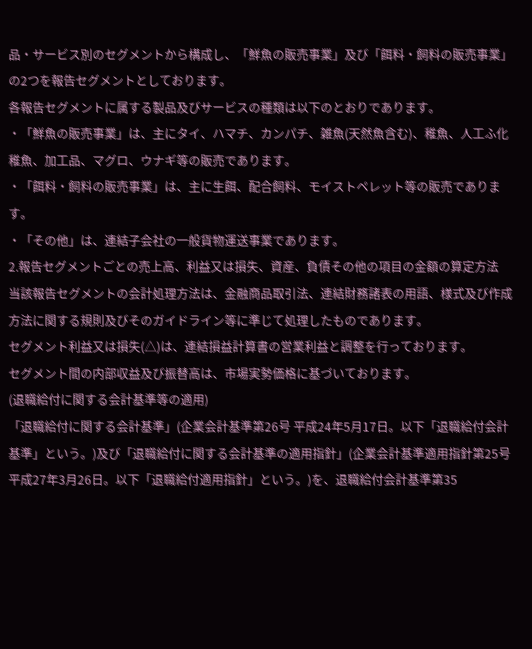品・サービス別のセグメントから構成し、「鮮魚の販売事業」及び「餌料・飼料の販売事業」の2つを報告セグメントとしております。
各報告セグメントに属する製品及びサービスの種類は以下のとおりであります。
・「鮮魚の販売事業」は、主にタイ、ハマチ、カンパチ、雑魚(天然魚含む)、稚魚、人工ふ化稚魚、加工品、マグロ、ウナギ等の販売であります。
・「餌料・飼料の販売事業」は、主に生餌、配合飼料、モイストペレット等の販売であります。
・「その他」は、連結子会社の一般貨物運送事業であります。
2.報告セグメントごとの売上高、利益又は損失、資産、負債その他の項目の金額の算定方法
当該報告セグメントの会計処理方法は、金融商品取引法、連結財務諸表の用語、様式及び作成方法に関する規則及びそのガイドライン等に準じて処理したものであります。
セグメント利益又は損失(△)は、連結損益計算書の営業利益と調整を行っております。
セグメント間の内部収益及び振替高は、市場実勢価格に基づいております。
(退職給付に関する会計基準等の適用)
「退職給付に関する会計基準」(企業会計基準第26号 平成24年5月17日。以下「退職給付会計基準」という。)及び「退職給付に関する会計基準の適用指針」(企業会計基準適用指針第25号 平成27年3月26日。以下「退職給付適用指針」という。)を、退職給付会計基準第35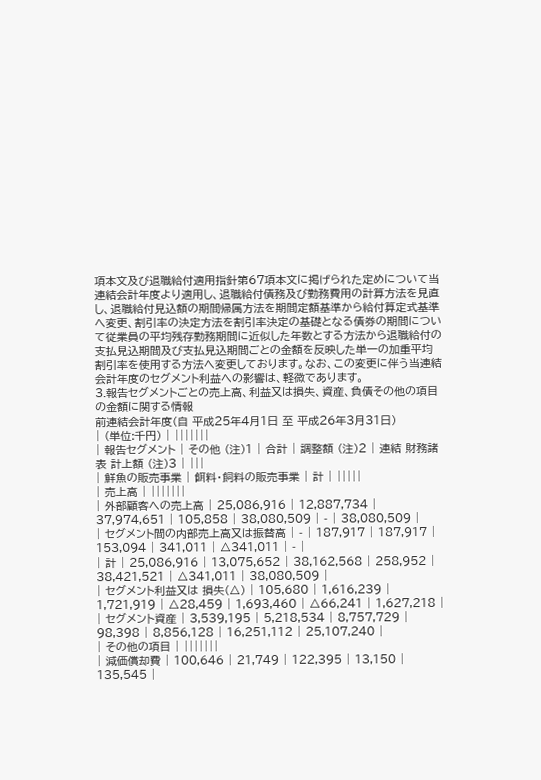項本文及び退職給付適用指針第67項本文に掲げられた定めについて当連結会計年度より適用し、退職給付債務及び勤務費用の計算方法を見直し、退職給付見込額の期間帰属方法を期間定額基準から給付算定式基準へ変更、割引率の決定方法を割引率決定の基礎となる債券の期間について従業員の平均残存勤務期間に近似した年数とする方法から退職給付の支払見込期間及び支払見込期間ごとの金額を反映した単一の加重平均割引率を使用する方法へ変更しております。なお、この変更に伴う当連結会計年度のセグメント利益への影響は、軽微であります。
3.報告セグメントごとの売上高、利益又は損失、資産、負債その他の項目の金額に関する情報
前連結会計年度(自 平成25年4月1日 至 平成26年3月31日)
| (単位:千円) | |||||||
| 報告セグメント | その他 (注)1 | 合計 | 調整額 (注)2 | 連結 財務諸表 計上額 (注)3 | |||
| 鮮魚の販売事業 | 餌料・飼料の販売事業 | 計 | |||||
| 売上高 | |||||||
| 外部顧客への売上高 | 25,086,916 | 12,887,734 | 37,974,651 | 105,858 | 38,080,509 | - | 38,080,509 |
| セグメント間の内部売上高又は振替高 | - | 187,917 | 187,917 | 153,094 | 341,011 | △341,011 | - |
| 計 | 25,086,916 | 13,075,652 | 38,162,568 | 258,952 | 38,421,521 | △341,011 | 38,080,509 |
| セグメント利益又は 損失(△) | 105,680 | 1,616,239 | 1,721,919 | △28,459 | 1,693,460 | △66,241 | 1,627,218 |
| セグメント資産 | 3,539,195 | 5,218,534 | 8,757,729 | 98,398 | 8,856,128 | 16,251,112 | 25,107,240 |
| その他の項目 | |||||||
| 減価償却費 | 100,646 | 21,749 | 122,395 | 13,150 | 135,545 |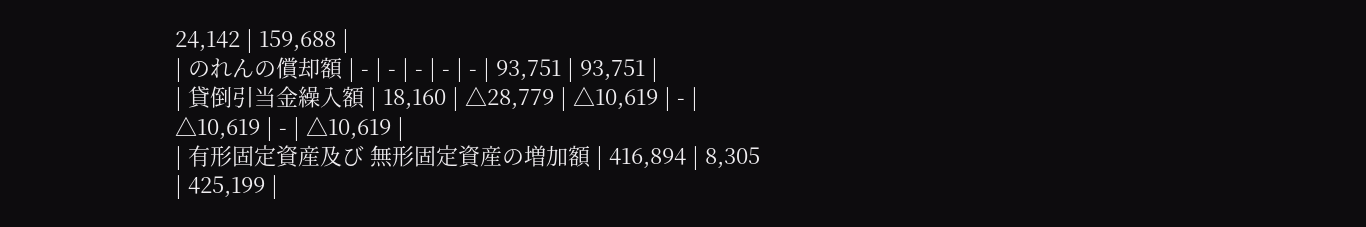24,142 | 159,688 |
| のれんの償却額 | - | - | - | - | - | 93,751 | 93,751 |
| 貸倒引当金繰入額 | 18,160 | △28,779 | △10,619 | - | △10,619 | - | △10,619 |
| 有形固定資産及び 無形固定資産の増加額 | 416,894 | 8,305 | 425,199 |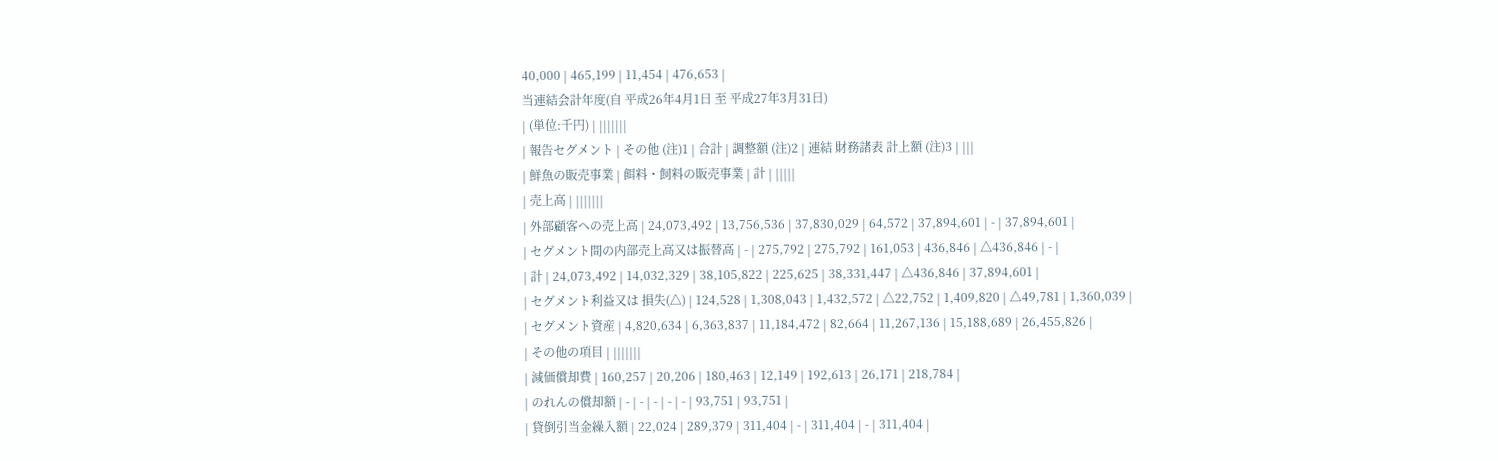40,000 | 465,199 | 11,454 | 476,653 |
当連結会計年度(自 平成26年4月1日 至 平成27年3月31日)
| (単位:千円) | |||||||
| 報告セグメント | その他 (注)1 | 合計 | 調整額 (注)2 | 連結 財務諸表 計上額 (注)3 | |||
| 鮮魚の販売事業 | 餌料・飼料の販売事業 | 計 | |||||
| 売上高 | |||||||
| 外部顧客への売上高 | 24,073,492 | 13,756,536 | 37,830,029 | 64,572 | 37,894,601 | - | 37,894,601 |
| セグメント間の内部売上高又は振替高 | - | 275,792 | 275,792 | 161,053 | 436,846 | △436,846 | - |
| 計 | 24,073,492 | 14,032,329 | 38,105,822 | 225,625 | 38,331,447 | △436,846 | 37,894,601 |
| セグメント利益又は 損失(△) | 124,528 | 1,308,043 | 1,432,572 | △22,752 | 1,409,820 | △49,781 | 1,360,039 |
| セグメント資産 | 4,820,634 | 6,363,837 | 11,184,472 | 82,664 | 11,267,136 | 15,188,689 | 26,455,826 |
| その他の項目 | |||||||
| 減価償却費 | 160,257 | 20,206 | 180,463 | 12,149 | 192,613 | 26,171 | 218,784 |
| のれんの償却額 | - | - | - | - | - | 93,751 | 93,751 |
| 貸倒引当金繰入額 | 22,024 | 289,379 | 311,404 | - | 311,404 | - | 311,404 |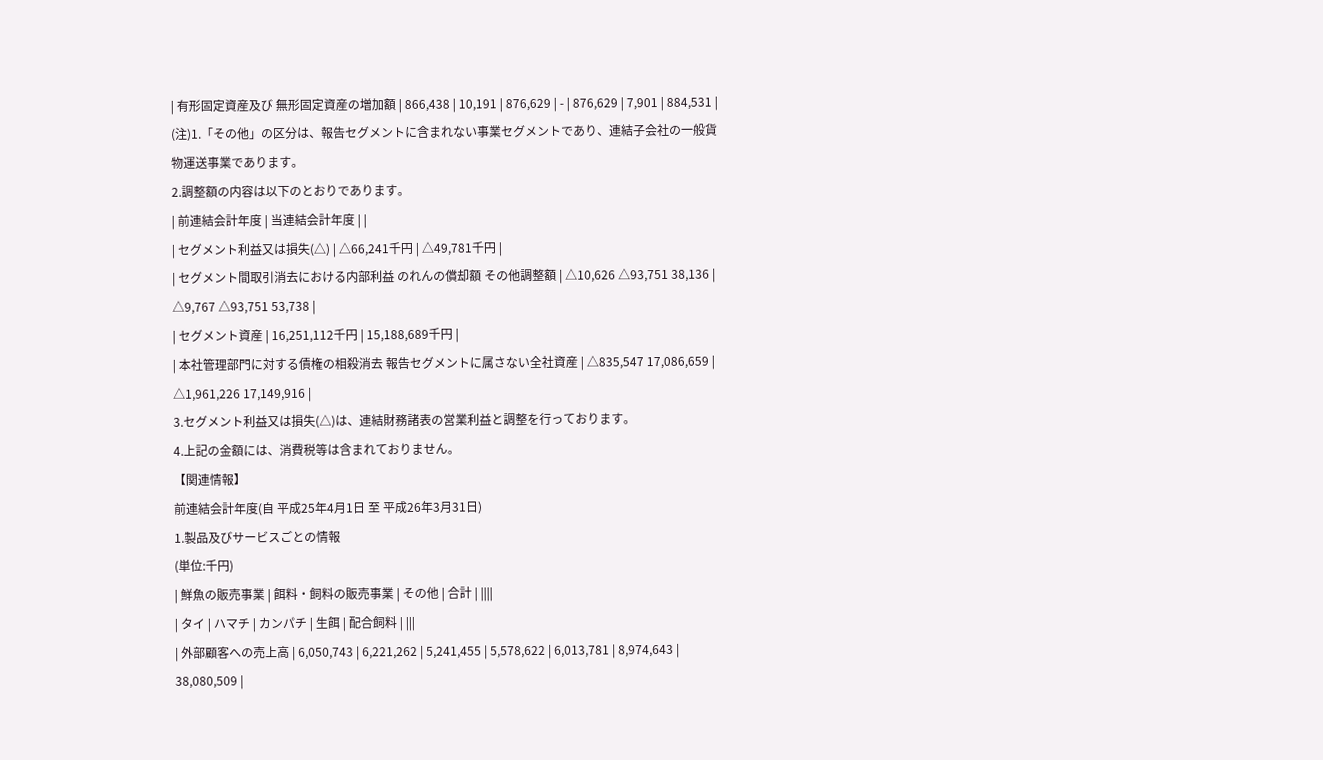| 有形固定資産及び 無形固定資産の増加額 | 866,438 | 10,191 | 876,629 | - | 876,629 | 7,901 | 884,531 |
(注)1.「その他」の区分は、報告セグメントに含まれない事業セグメントであり、連結子会社の一般貨物運送事業であります。
2.調整額の内容は以下のとおりであります。
| 前連結会計年度 | 当連結会計年度 | |
| セグメント利益又は損失(△) | △66,241千円 | △49,781千円 |
| セグメント間取引消去における内部利益 のれんの償却額 その他調整額 | △10,626 △93,751 38,136 | △9,767 △93,751 53,738 |
| セグメント資産 | 16,251,112千円 | 15,188,689千円 |
| 本社管理部門に対する債権の相殺消去 報告セグメントに属さない全社資産 | △835,547 17,086,659 | △1,961,226 17,149,916 |
3.セグメント利益又は損失(△)は、連結財務諸表の営業利益と調整を行っております。
4.上記の金額には、消費税等は含まれておりません。
【関連情報】
前連結会計年度(自 平成25年4月1日 至 平成26年3月31日)
1.製品及びサービスごとの情報
(単位:千円)
| 鮮魚の販売事業 | 餌料・飼料の販売事業 | その他 | 合計 | ||||
| タイ | ハマチ | カンパチ | 生餌 | 配合飼料 | |||
| 外部顧客への売上高 | 6,050,743 | 6,221,262 | 5,241,455 | 5,578,622 | 6,013,781 | 8,974,643 | 38,080,509 |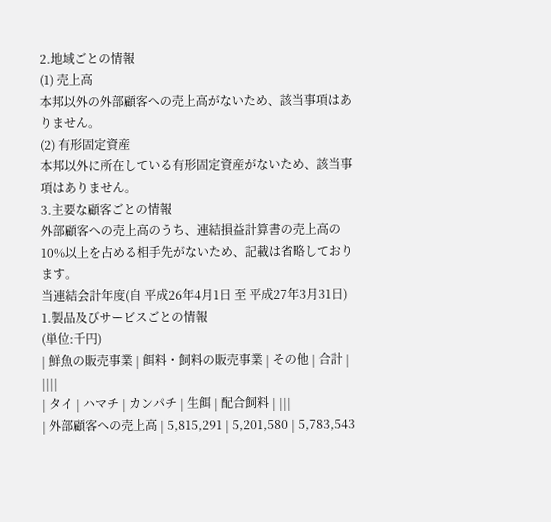2.地域ごとの情報
(1) 売上高
本邦以外の外部顧客への売上高がないため、該当事項はありません。
(2) 有形固定資産
本邦以外に所在している有形固定資産がないため、該当事項はありません。
3.主要な顧客ごとの情報
外部顧客への売上高のうち、連結損益計算書の売上高の10%以上を占める相手先がないため、記載は省略しております。
当連結会計年度(自 平成26年4月1日 至 平成27年3月31日)
1.製品及びサービスごとの情報
(単位:千円)
| 鮮魚の販売事業 | 餌料・飼料の販売事業 | その他 | 合計 | ||||
| タイ | ハマチ | カンパチ | 生餌 | 配合飼料 | |||
| 外部顧客への売上高 | 5,815,291 | 5,201,580 | 5,783,543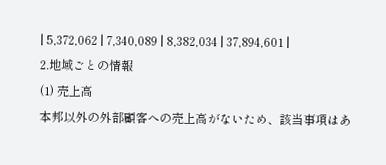| 5,372,062 | 7,340,089 | 8,382,034 | 37,894,601 |
2.地域ごとの情報
(1) 売上高
本邦以外の外部顧客への売上高がないため、該当事項はあ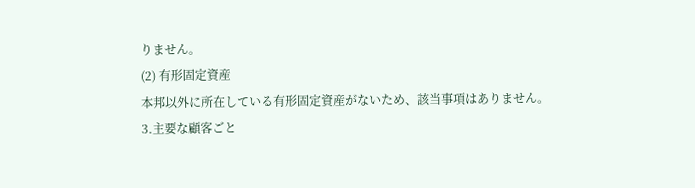りません。
(2) 有形固定資産
本邦以外に所在している有形固定資産がないため、該当事項はありません。
3.主要な顧客ごと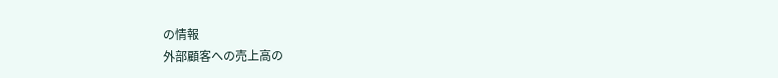の情報
外部顧客への売上高の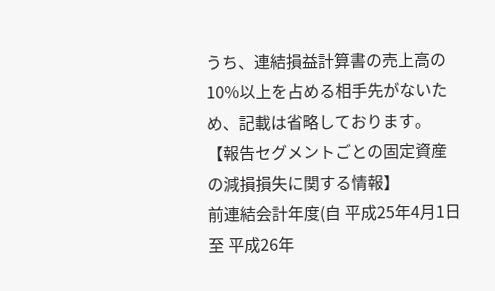うち、連結損益計算書の売上高の10%以上を占める相手先がないため、記載は省略しております。
【報告セグメントごとの固定資産の減損損失に関する情報】
前連結会計年度(自 平成25年4月1日 至 平成26年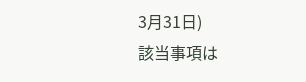3月31日)
該当事項は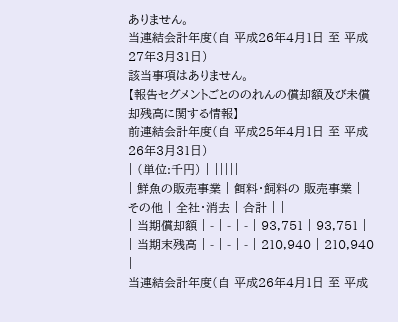ありません。
当連結会計年度(自 平成26年4月1日 至 平成27年3月31日)
該当事項はありません。
【報告セグメントごとののれんの償却額及び未償却残高に関する情報】
前連結会計年度(自 平成25年4月1日 至 平成26年3月31日)
| (単位:千円) | |||||
| 鮮魚の販売事業 | 餌料・飼料の 販売事業 | その他 | 全社・消去 | 合計 | |
| 当期償却額 | - | - | - | 93,751 | 93,751 |
| 当期末残高 | - | - | - | 210,940 | 210,940 |
当連結会計年度(自 平成26年4月1日 至 平成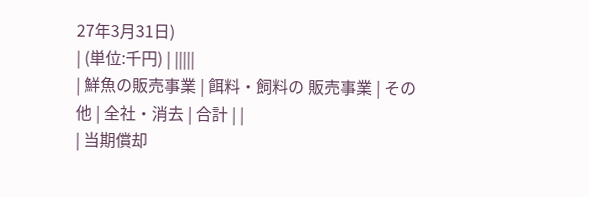27年3月31日)
| (単位:千円) | |||||
| 鮮魚の販売事業 | 餌料・飼料の 販売事業 | その他 | 全社・消去 | 合計 | |
| 当期償却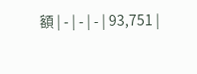額 | - | - | - | 93,751 |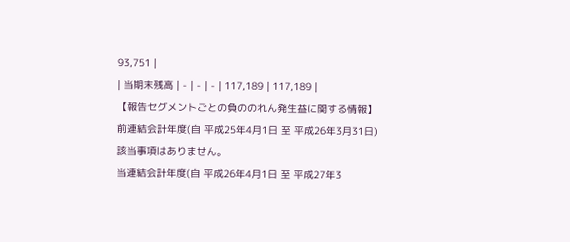93,751 |
| 当期末残高 | - | - | - | 117,189 | 117,189 |
【報告セグメントごとの負ののれん発生益に関する情報】
前連結会計年度(自 平成25年4月1日 至 平成26年3月31日)
該当事項はありません。
当連結会計年度(自 平成26年4月1日 至 平成27年3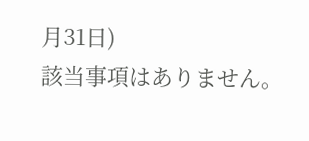月31日)
該当事項はありません。